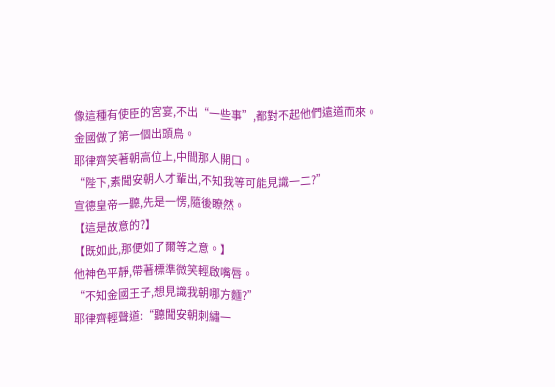像這種有使臣的宮宴,不出“一些事”,都對不起他們遠道而來。
金國做了第一個出頭鳥。
耶律齊笑著朝高位上,中間那人開口。
“陛下,素聞安朝人才輩出,不知我等可能見識一二?”
宣德皇帝一聽,先是一愣,隨後瞭然。
【這是故意的?】
【既如此,那便如了爾等之意。】
他神色平靜,帶著標準微笑輕啟嘴唇。
“不知金國王子,想見識我朝哪方麵?”
耶律齊輕聲道:“聽聞安朝刺繡一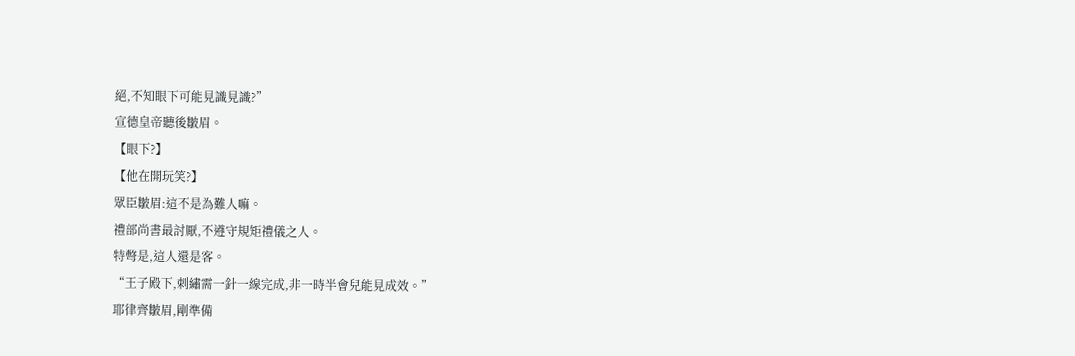絕,不知眼下可能見識見識?”
宣德皇帝聽後皺眉。
【眼下?】
【他在開玩笑?】
眾臣皺眉:這不是為難人嘛。
禮部尚書最討厭,不遵守規矩禮儀之人。
特彆是,這人還是客。
“王子殿下,刺繡需一針一線完成,非一時半會兒能見成效。”
耶律齊皺眉,剛準備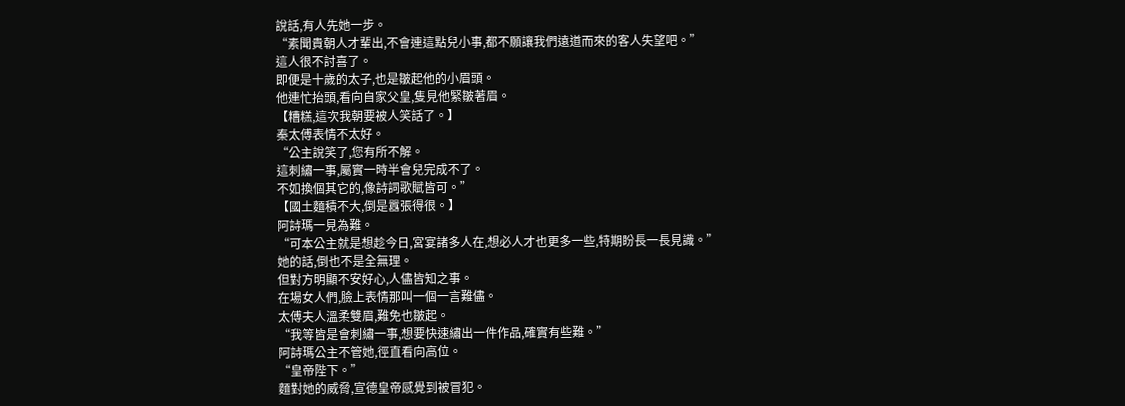說話,有人先她一步。
“素聞貴朝人才輩出,不會連這點兒小事,都不願讓我們遠道而來的客人失望吧。”
這人很不討喜了。
即便是十歲的太子,也是皺起他的小眉頭。
他連忙抬頭,看向自家父皇,隻見他緊皺著眉。
【糟糕,這次我朝要被人笑話了。】
秦太傅表情不太好。
“公主說笑了,您有所不解。
這刺繡一事,屬實一時半會兒完成不了。
不如換個其它的,像詩詞歌賦皆可。”
【國土麵積不大,倒是囂張得很。】
阿詩瑪一見為難。
“可本公主就是想趁今日,宮宴諸多人在,想必人才也更多一些,特期盼長一長見識。”
她的話,倒也不是全無理。
但對方明顯不安好心,人儘皆知之事。
在場女人們,臉上表情那叫一個一言難儘。
太傅夫人溫柔雙眉,難免也皺起。
“我等皆是會刺繡一事,想要快速繡出一件作品,確實有些難。”
阿詩瑪公主不管她,徑直看向高位。
“皇帝陛下。”
麵對她的威脅,宣德皇帝感覺到被冒犯。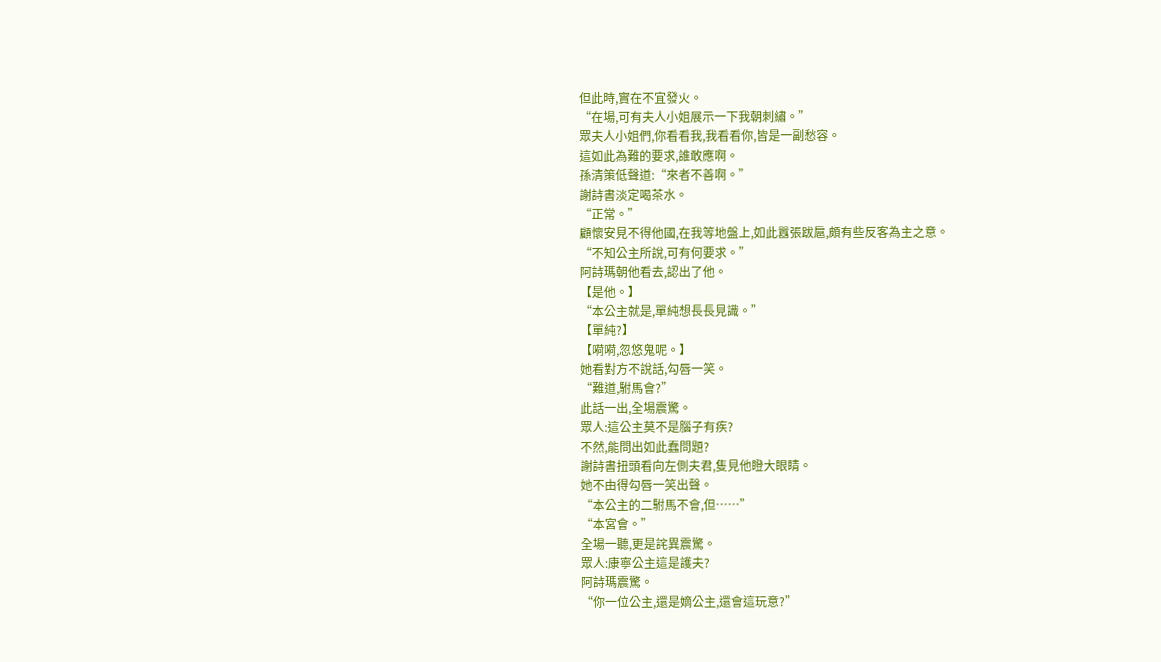但此時,實在不宜發火。
“在場,可有夫人小姐展示一下我朝刺繡。”
眾夫人小姐們,你看看我,我看看你,皆是一副愁容。
這如此為難的要求,誰敢應啊。
孫清策低聲道:“來者不善啊。”
謝詩書淡定喝茶水。
“正常。”
顧懷安見不得他國,在我等地盤上,如此囂張跋扈,頗有些反客為主之意。
“不知公主所說,可有何要求。”
阿詩瑪朝他看去,認出了他。
【是他。】
“本公主就是,單純想長長見識。”
【單純?】
【嗬嗬,忽悠鬼呢。】
她看對方不說話,勾唇一笑。
“難道,駙馬會?”
此話一出,全場震驚。
眾人:這公主莫不是腦子有疾?
不然,能問出如此蠢問題?
謝詩書扭頭看向左側夫君,隻見他瞪大眼睛。
她不由得勾唇一笑出聲。
“本公主的二駙馬不會,但……”
“本宮會。”
全場一聽,更是詫異震驚。
眾人:康寧公主這是護夫?
阿詩瑪震驚。
“你一位公主,還是嫡公主,還會這玩意?”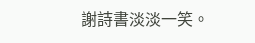謝詩書淡淡一笑。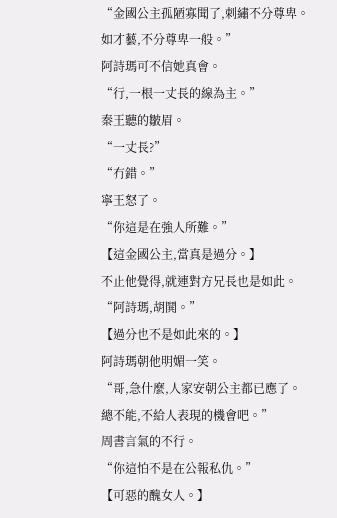“金國公主孤陋寡聞了,刺繡不分尊卑。
如才藝,不分尊卑一般。”
阿詩瑪可不信她真會。
“行,一根一丈長的線為主。”
秦王聽的皺眉。
“一丈長?”
“冇錯。”
寧王怒了。
“你這是在強人所難。”
【這金國公主,當真是過分。】
不止他覺得,就連對方兄長也是如此。
“阿詩瑪,胡鬨。”
【過分也不是如此來的。】
阿詩瑪朝他明媚一笑。
“哥,急什麼,人家安朝公主都已應了。
總不能,不給人表現的機會吧。”
周書言氣的不行。
“你這怕不是在公報私仇。”
【可惡的醜女人。】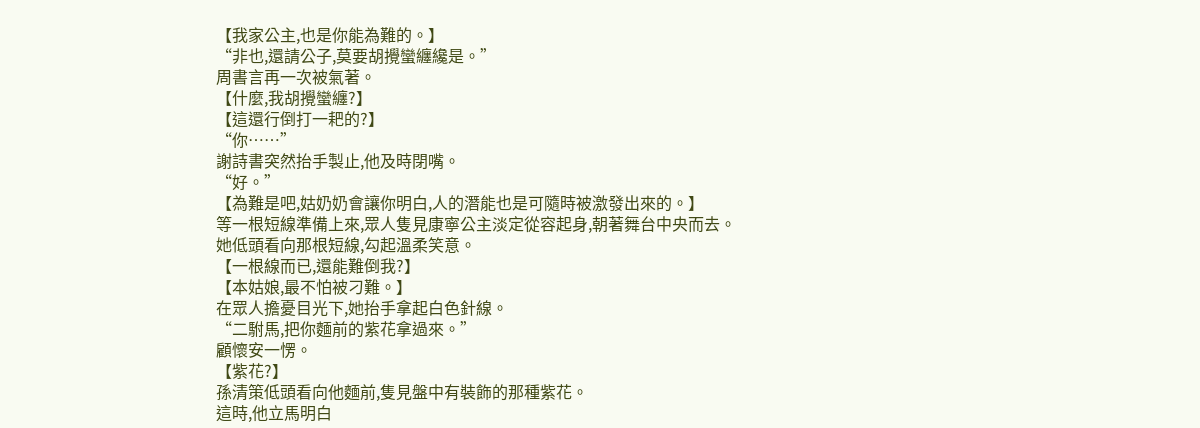【我家公主,也是你能為難的。】
“非也,還請公子,莫要胡攪蠻纏纔是。”
周書言再一次被氣著。
【什麼,我胡攪蠻纏?】
【這還行倒打一耙的?】
“你……”
謝詩書突然抬手製止,他及時閉嘴。
“好。”
【為難是吧,姑奶奶會讓你明白,人的潛能也是可隨時被激發出來的。】
等一根短線準備上來,眾人隻見康寧公主淡定從容起身,朝著舞台中央而去。
她低頭看向那根短線,勾起溫柔笑意。
【一根線而已,還能難倒我?】
【本姑娘,最不怕被刁難。】
在眾人擔憂目光下,她抬手拿起白色針線。
“二駙馬,把你麵前的紫花拿過來。”
顧懷安一愣。
【紫花?】
孫清策低頭看向他麵前,隻見盤中有裝飾的那種紫花。
這時,他立馬明白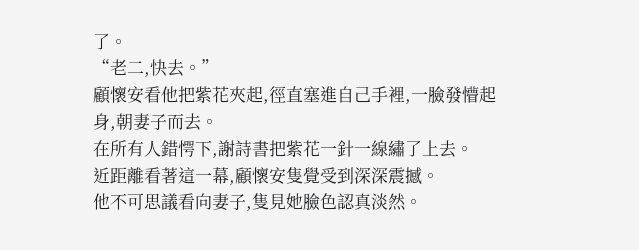了。
“老二,快去。”
顧懷安看他把紫花夾起,徑直塞進自己手裡,一臉發懵起身,朝妻子而去。
在所有人錯愕下,謝詩書把紫花一針一線繡了上去。
近距離看著這一幕,顧懷安隻覺受到深深震撼。
他不可思議看向妻子,隻見她臉色認真淡然。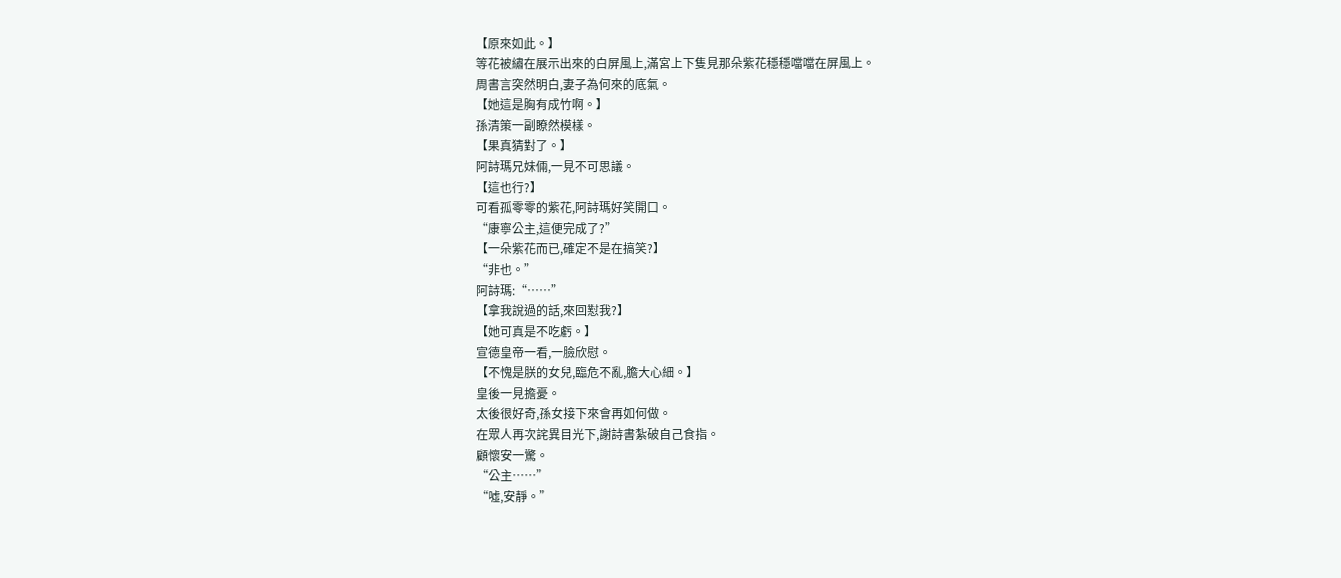【原來如此。】
等花被繡在展示出來的白屏風上,滿宮上下隻見那朵紫花穩穩噹噹在屏風上。
周書言突然明白,妻子為何來的底氣。
【她這是胸有成竹啊。】
孫清策一副瞭然模樣。
【果真猜對了。】
阿詩瑪兄妹倆,一見不可思議。
【這也行?】
可看孤零零的紫花,阿詩瑪好笑開口。
“康寧公主,這便完成了?”
【一朵紫花而已,確定不是在搞笑?】
“非也。”
阿詩瑪:“……”
【拿我說過的話,來回懟我?】
【她可真是不吃虧。】
宣德皇帝一看,一臉欣慰。
【不愧是朕的女兒,臨危不亂,膽大心細。】
皇後一見擔憂。
太後很好奇,孫女接下來會再如何做。
在眾人再次詫異目光下,謝詩書紮破自己食指。
顧懷安一驚。
“公主……”
“噓,安靜。”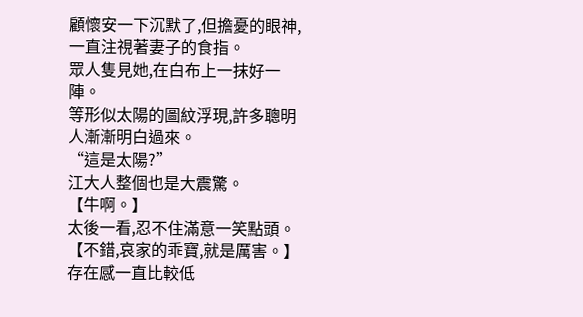顧懷安一下沉默了,但擔憂的眼神,一直注視著妻子的食指。
眾人隻見她,在白布上一抹好一陣。
等形似太陽的圖紋浮現,許多聰明人漸漸明白過來。
“這是太陽?”
江大人整個也是大震驚。
【牛啊。】
太後一看,忍不住滿意一笑點頭。
【不錯,哀家的乖寶,就是厲害。】
存在感一直比較低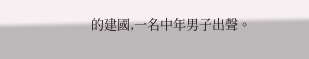的建國,一名中年男子出聲。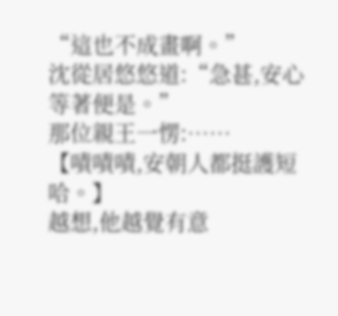“這也不成畫啊。”
沈從居悠悠道:“急甚,安心等著便是。”
那位親王一愣:……
【嘖嘖嘖,安朝人都挺護短哈。】
越想,他越覺有意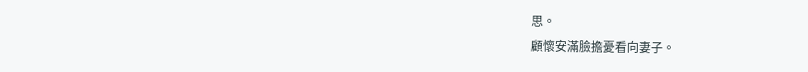思。
顧懷安滿臉擔憂看向妻子。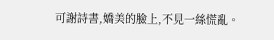可謝詩書,嬌美的臉上,不見一絲慌亂。